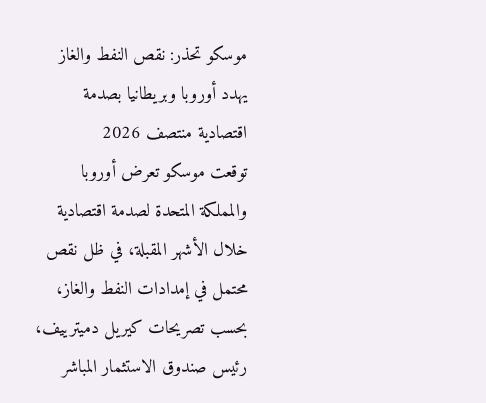موسكو تحذر: نقص النفط والغاز يهدد أوروبا وبريطانيا بصدمة اقتصادية منتصف 2026
توقعت موسكو تعرض أوروبا والمملكة المتحدة لصدمة اقتصادية خلال الأشهر المقبلة، في ظل نقص محتمل في إمدادات النفط والغاز، بحسب تصريحات كيريل دميترييف، رئيس صندوق الاستثمار المباشر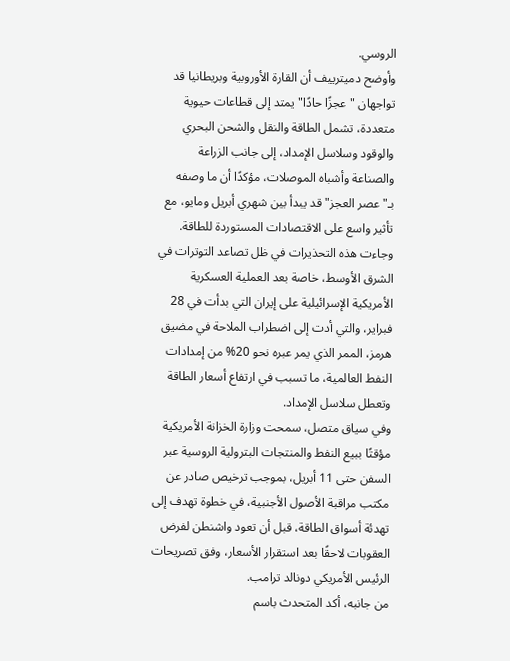الروسي.
وأوضح دميترييف أن القارة الأوروبية وبريطانيا قد تواجهان "عجزًا حادًا" يمتد إلى قطاعات حيوية متعددة، تشمل الطاقة والنقل والشحن البحري والوقود وسلاسل الإمداد، إلى جانب الزراعة والصناعة وأشباه الموصلات، مؤكدًا أن ما وصفه بـ"عصر العجز" قد يبدأ بين شهري أبريل ومايو، مع تأثير واسع على الاقتصادات المستوردة للطاقة.
وجاءت هذه التحذيرات في ظل تصاعد التوترات في الشرق الأوسط، خاصة بعد العملية العسكرية الأمريكية الإسرائيلية على إيران التي بدأت في 28 فبراير، والتي أدت إلى اضطراب الملاحة في مضيق هرمز، الممر الذي يمر عبره نحو 20% من إمدادات النفط العالمية، ما تسبب في ارتفاع أسعار الطاقة وتعطل سلاسل الإمداد.
وفي سياق متصل، سمحت وزارة الخزانة الأمريكية مؤقتًا ببيع النفط والمنتجات البترولية الروسية عبر السفن حتى 11 أبريل، بموجب ترخيص صادر عن مكتب مراقبة الأصول الأجنبية، في خطوة تهدف إلى تهدئة أسواق الطاقة، قبل أن تعود واشنطن لفرض العقوبات لاحقًا بعد استقرار الأسعار، وفق تصريحات الرئيس الأمريكي دونالد ترامب.
من جانبه، أكد المتحدث باسم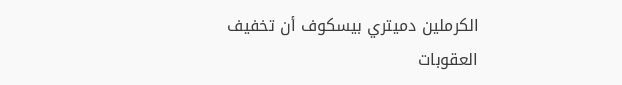الكرملين دميتري بيسكوف أن تخفيف العقوبات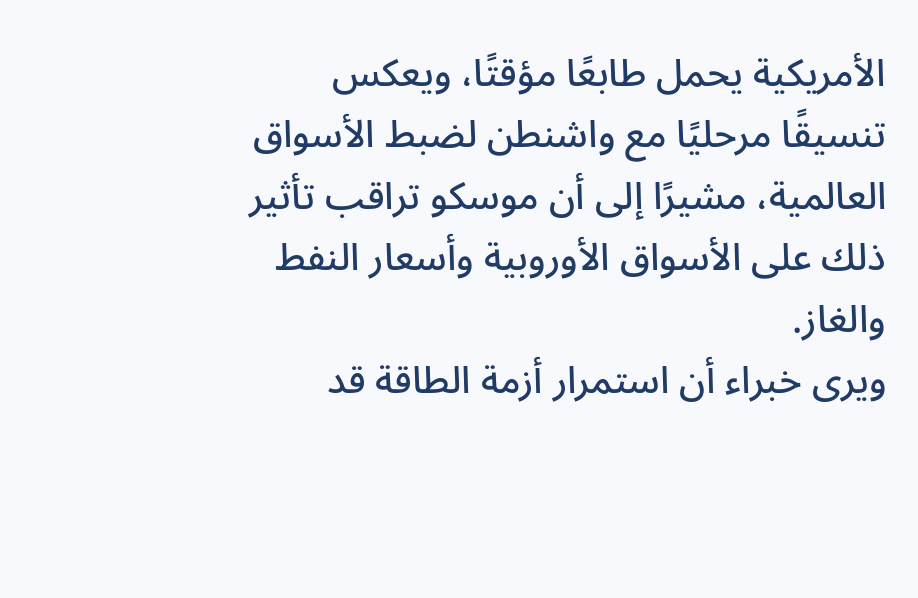الأمريكية يحمل طابعًا مؤقتًا، ويعكس تنسيقًا مرحليًا مع واشنطن لضبط الأسواق العالمية، مشيرًا إلى أن موسكو تراقب تأثير ذلك على الأسواق الأوروبية وأسعار النفط والغاز.
ويرى خبراء أن استمرار أزمة الطاقة قد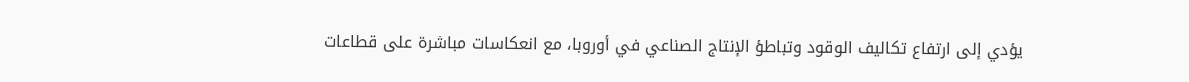يؤدي إلى ارتفاع تكاليف الوقود وتباطؤ الإنتاج الصناعي في أوروبا، مع انعكاسات مباشرة على قطاعات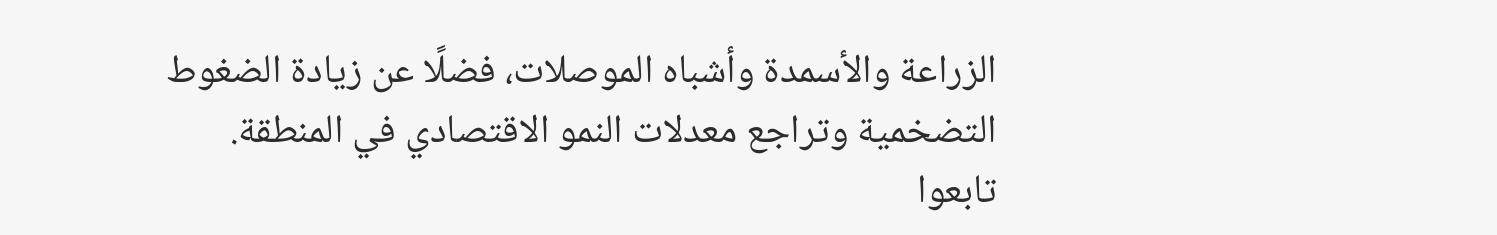الزراعة والأسمدة وأشباه الموصلات، فضلًا عن زيادة الضغوط التضخمية وتراجع معدلات النمو الاقتصادي في المنطقة.
تابعوا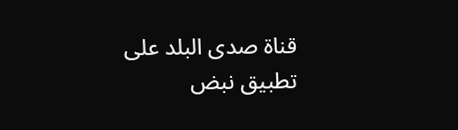قناة صدى البلد على تطبيق نبض